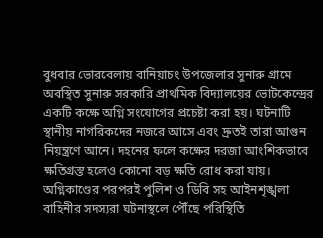বুধবার ভোরবেলায় বানিয়াচং উপজেলার সুনারু গ্রামে অবস্থিত সুনারু সরকারি প্রাথমিক বিদ্যালয়ের ভোটকেন্দ্রের একটি কক্ষে অগ্নি সংযোগের প্রচেষ্টা করা হয়। ঘটনাটি স্থানীয় নাগরিকদের নজরে আসে এবং দ্রুতই তারা আগুন নিয়ন্ত্রণে আনে। দহনের ফলে কক্ষের দরজা আংশিকভাবে ক্ষতিগ্রস্ত হলেও কোনো বড় ক্ষতি রোধ করা যায়।
অগ্নিকাণ্ডের পরপরই পুলিশ ও ডিবি সহ আইনশৃঙ্খলা বাহিনীর সদস্যরা ঘটনাস্থলে পৌঁছে পরিস্থিতি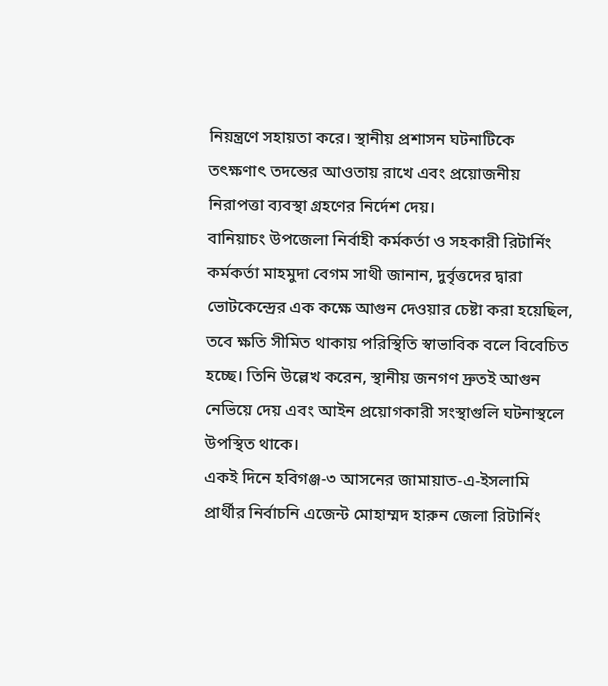নিয়ন্ত্রণে সহায়তা করে। স্থানীয় প্রশাসন ঘটনাটিকে তৎক্ষণাৎ তদন্তের আওতায় রাখে এবং প্রয়োজনীয় নিরাপত্তা ব্যবস্থা গ্রহণের নির্দেশ দেয়।
বানিয়াচং উপজেলা নির্বাহী কর্মকর্তা ও সহকারী রিটার্নিং কর্মকর্তা মাহমুদা বেগম সাথী জানান, দুর্বৃত্তদের দ্বারা ভোটকেন্দ্রের এক কক্ষে আগুন দেওয়ার চেষ্টা করা হয়েছিল, তবে ক্ষতি সীমিত থাকায় পরিস্থিতি স্বাভাবিক বলে বিবেচিত হচ্ছে। তিনি উল্লেখ করেন, স্থানীয় জনগণ দ্রুতই আগুন নেভিয়ে দেয় এবং আইন প্রয়োগকারী সংস্থাগুলি ঘটনাস্থলে উপস্থিত থাকে।
একই দিনে হবিগঞ্জ-৩ আসনের জামায়াত-এ-ইসলামি প্রার্থীর নির্বাচনি এজেন্ট মোহাম্মদ হারুন জেলা রিটার্নিং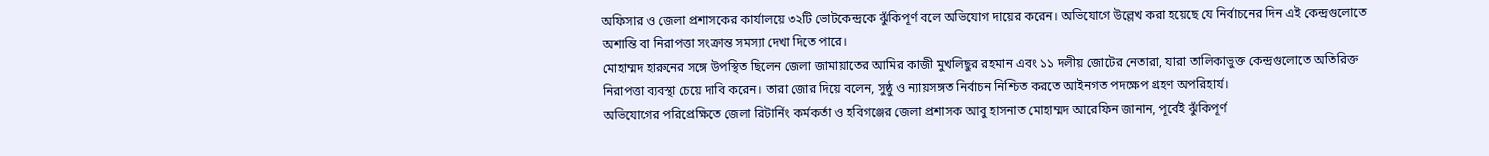অফিসার ও জেলা প্রশাসকের কার্যালয়ে ৩২টি ভোটকেন্দ্রকে ঝুঁকিপূর্ণ বলে অভিযোগ দায়ের করেন। অভিযোগে উল্লেখ করা হয়েছে যে নির্বাচনের দিন এই কেন্দ্রগুলোতে অশান্তি বা নিরাপত্তা সংক্রান্ত সমস্যা দেখা দিতে পারে।
মোহাম্মদ হারুনের সঙ্গে উপস্থিত ছিলেন জেলা জামায়াতের আমির কাজী মুখলিছুর রহমান এবং ১১ দলীয় জোটের নেতারা, যারা তালিকাভুক্ত কেন্দ্রগুলোতে অতিরিক্ত নিরাপত্তা ব্যবস্থা চেয়ে দাবি করেন। তারা জোর দিয়ে বলেন, সুষ্ঠু ও ন্যায়সঙ্গত নির্বাচন নিশ্চিত করতে আইনগত পদক্ষেপ গ্রহণ অপরিহার্য।
অভিযোগের পরিপ্রেক্ষিতে জেলা রিটার্নিং কর্মকর্তা ও হবিগঞ্জের জেলা প্রশাসক আবু হাসনাত মোহাম্মদ আরেফিন জানান, পূর্বেই ঝুঁকিপূর্ণ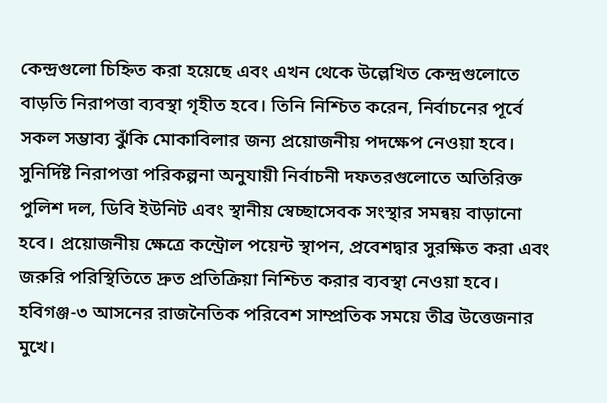কেন্দ্রগুলো চিহ্নিত করা হয়েছে এবং এখন থেকে উল্লেখিত কেন্দ্রগুলোতে বাড়তি নিরাপত্তা ব্যবস্থা গৃহীত হবে। তিনি নিশ্চিত করেন, নির্বাচনের পূর্বে সকল সম্ভাব্য ঝুঁকি মোকাবিলার জন্য প্রয়োজনীয় পদক্ষেপ নেওয়া হবে।
সুনির্দিষ্ট নিরাপত্তা পরিকল্পনা অনুযায়ী নির্বাচনী দফতরগুলোতে অতিরিক্ত পুলিশ দল, ডিবি ইউনিট এবং স্থানীয় স্বেচ্ছাসেবক সংস্থার সমন্বয় বাড়ানো হবে। প্রয়োজনীয় ক্ষেত্রে কন্ট্রোল পয়েন্ট স্থাপন, প্রবেশদ্বার সুরক্ষিত করা এবং জরুরি পরিস্থিতিতে দ্রুত প্রতিক্রিয়া নিশ্চিত করার ব্যবস্থা নেওয়া হবে।
হবিগঞ্জ-৩ আসনের রাজনৈতিক পরিবেশ সাম্প্রতিক সময়ে তীব্র উত্তেজনার মুখে।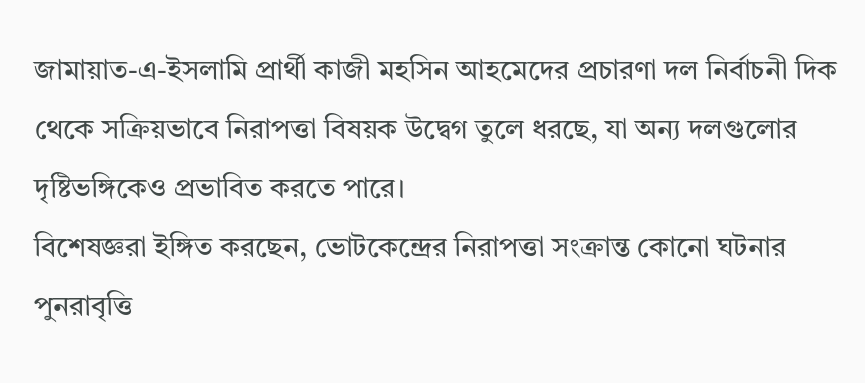জামায়াত-এ-ইসলামি প্রার্থী কাজী মহসিন আহমেদের প্রচারণা দল নির্বাচনী দিক থেকে সক্রিয়ভাবে নিরাপত্তা বিষয়ক উদ্বেগ তুলে ধরছে, যা অন্য দলগুলোর দৃষ্টিভঙ্গিকেও প্রভাবিত করতে পারে।
বিশেষজ্ঞরা ইঙ্গিত করছেন, ভোটকেন্দ্রের নিরাপত্তা সংক্রান্ত কোনো ঘটনার পুনরাবৃত্তি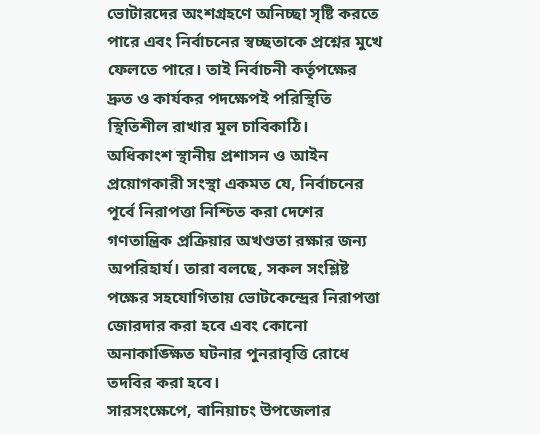ভোটারদের অংশগ্রহণে অনিচ্ছা সৃষ্টি করতে পারে এবং নির্বাচনের স্বচ্ছতাকে প্রশ্নের মুখে ফেলতে পারে। তাই নির্বাচনী কর্তৃপক্ষের দ্রুত ও কার্যকর পদক্ষেপই পরিস্থিতি স্থিতিশীল রাখার মূল চাবিকাঠি।
অধিকাংশ স্থানীয় প্রশাসন ও আইন প্রয়োগকারী সংস্থা একমত যে, নির্বাচনের পূর্বে নিরাপত্তা নিশ্চিত করা দেশের গণতান্ত্রিক প্রক্রিয়ার অখণ্ডতা রক্ষার জন্য অপরিহার্য। তারা বলছে, সকল সংশ্লিষ্ট পক্ষের সহযোগিতায় ভোটকেন্দ্রের নিরাপত্তা জোরদার করা হবে এবং কোনো অনাকাঙ্ক্ষিত ঘটনার পুনরাবৃত্তি রোধে তদবির করা হবে।
সারসংক্ষেপে, বানিয়াচং উপজেলার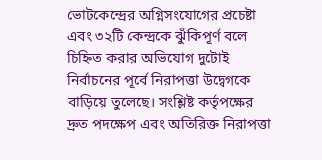ভোটকেন্দ্রের অগ্নিসংযোগের প্রচেষ্টা এবং ৩২টি কেন্দ্রকে ঝুঁকিপূর্ণ বলে চিহ্নিত করার অভিযোগ দুটোই নির্বাচনের পূর্বে নিরাপত্তা উদ্বেগকে বাড়িয়ে তুলেছে। সংশ্লিষ্ট কর্তৃপক্ষের দ্রুত পদক্ষেপ এবং অতিরিক্ত নিরাপত্তা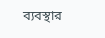ব্যবস্থার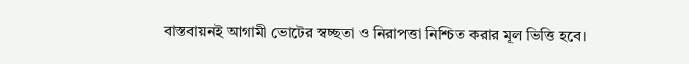বাস্তবায়নই আগামী ভোটের স্বচ্ছতা ও নিরাপত্তা নিশ্চিত করার মূল ভিত্তি হবে।